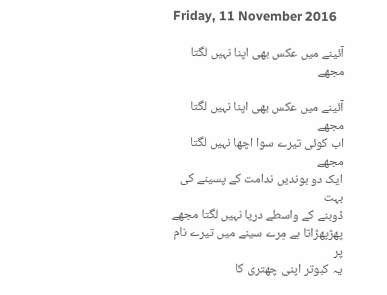Friday, 11 November 2016

آئینے میں عکس بھی اپنا نہیں لگتا مجھے

آئینے میں عکس بھی اپنا نہیں لگتا مجھے
اب کوئی تیرے سوا اچھا نہیں لگتا مجھے
ایک دو بوندیں ندامت کے پسینے کی بہت
ڈوبنے کے واسطے دریا نہیں لگتا مجھے
پھڑپھڑاتا ہے مِرے سینے میں تیرے نام پر
یہ کبوتر اپنی چھتری کا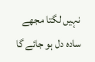نہیں لگتا مجھے
سادہ دل ہو جائے گا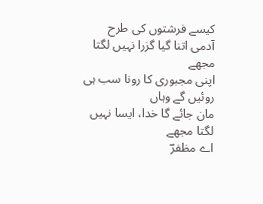کیسے فرشتوں کی طرح
آدمی اتنا گیا گزرا نہیں لگتا مجھے
اپنی مجبوری کا رونا سب ہی روئیں گے وہاں
مان جائے گا خدا، ایسا نہیں لگتا مجھے
اے مظفرؔ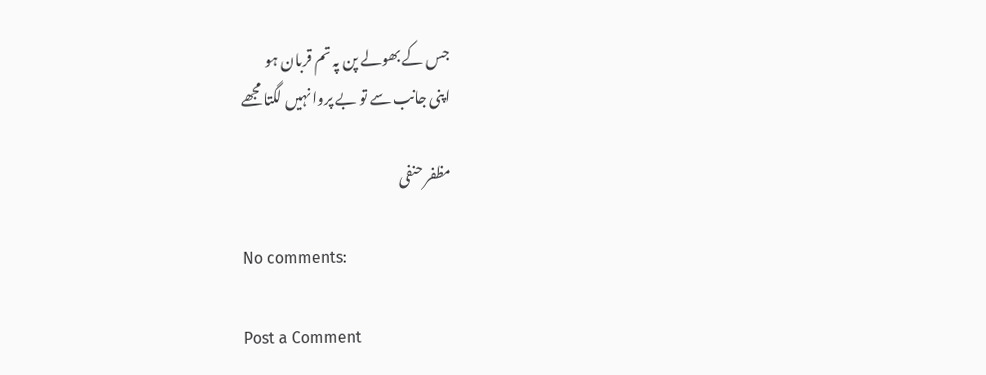جس کے بھولے پن پہ تم قربان ہو
اپنی جانب سے تو بے پروا نہیں لگتا مجھے

مظفر حنفی

No comments:

Post a Comment